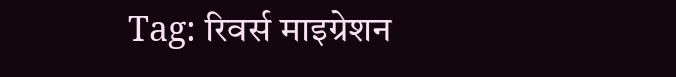Tag: रिवर्स माइग्रेशन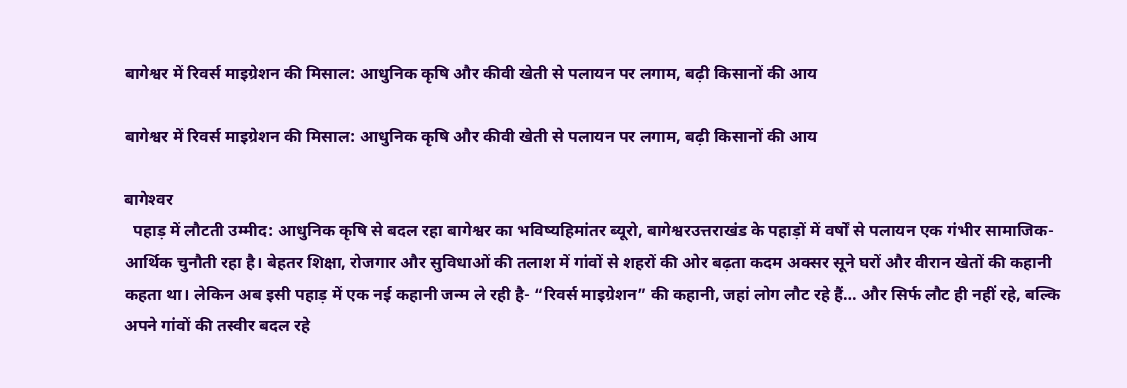बागेश्वर में रिवर्स माइग्रेशन की मिसाल: आधुनिक कृषि और कीवी खेती से पलायन पर लगाम, बढ़ी किसानों की आय

बागेश्वर में रिवर्स माइग्रेशन की मिसाल: आधुनिक कृषि और कीवी खेती से पलायन पर लगाम, बढ़ी किसानों की आय

बागेश्‍वर
  पहाड़ में लौटती उम्मीद: आधुनिक कृषि से बदल रहा बागेश्वर का भविष्यहिमांतर ब्यूरो, बागेश्वरउत्तराखंड के पहाड़ों में वर्षों से पलायन एक गंभीर सामाजिक-आर्थिक चुनौती रहा है। बेहतर शिक्षा, रोजगार और सुविधाओं की तलाश में गांवों से शहरों की ओर बढ़ता कदम अक्सर सूने घरों और वीरान खेतों की कहानी कहता था। लेकिन अब इसी पहाड़ में एक नई कहानी जन्म ले रही है- “रिवर्स माइग्रेशन” की कहानी, जहां लोग लौट रहे हैं… और सिर्फ लौट ही नहीं रहे, बल्कि अपने गांवों की तस्वीर बदल रहे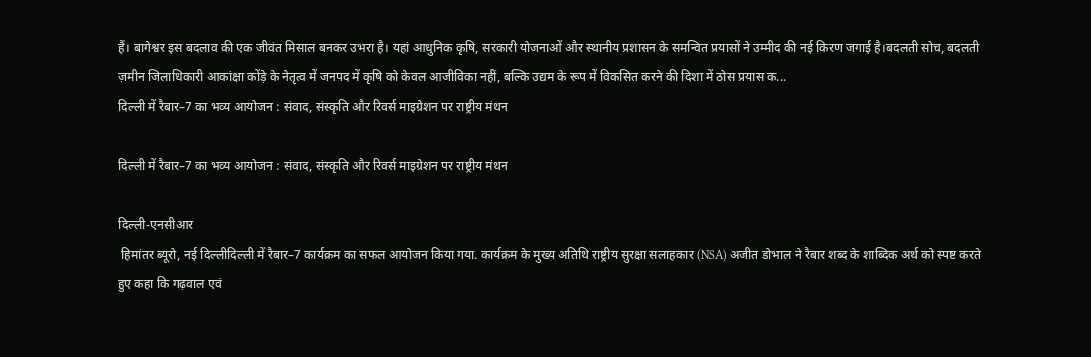हैं। बागेश्वर इस बदलाव की एक जीवंत मिसाल बनकर उभरा है। यहां आधुनिक कृषि, सरकारी योजनाओं और स्थानीय प्रशासन के समन्वित प्रयासों ने उम्मीद की नई किरण जगाई है।बदलती सोच, बदलती ज़मीन जिलाधिकारी आकांक्षा कोंड़े के नेतृत्व में जनपद में कृषि को केवल आजीविका नहीं, बल्कि उद्यम के रूप में विकसित करने की दिशा में ठोस प्रयास क...
दिल्ली में रैबार–7 का भव्य आयोजन : संवाद, संस्कृति और रिवर्स माइग्रेशन पर राष्ट्रीय मंथन

दिल्ली में रैबार–7 का भव्य आयोजन : संवाद, संस्कृति और रिवर्स माइग्रेशन पर राष्ट्रीय मंथन

दिल्ली-एनसीआर
 हिमांतर ब्यूरो, नई दिल्लीदिल्ली में रैबार–7 कार्यक्रम का सफल आयोजन किया गया. कार्यक्रम के मुख्य अतिथि राष्ट्रीय सुरक्षा सलाहकार (NSA) अजीत डोभाल ने रैबार शब्द के शाब्दिक अर्थ को स्पष्ट करते हुए कहा कि गढ़वाल एवं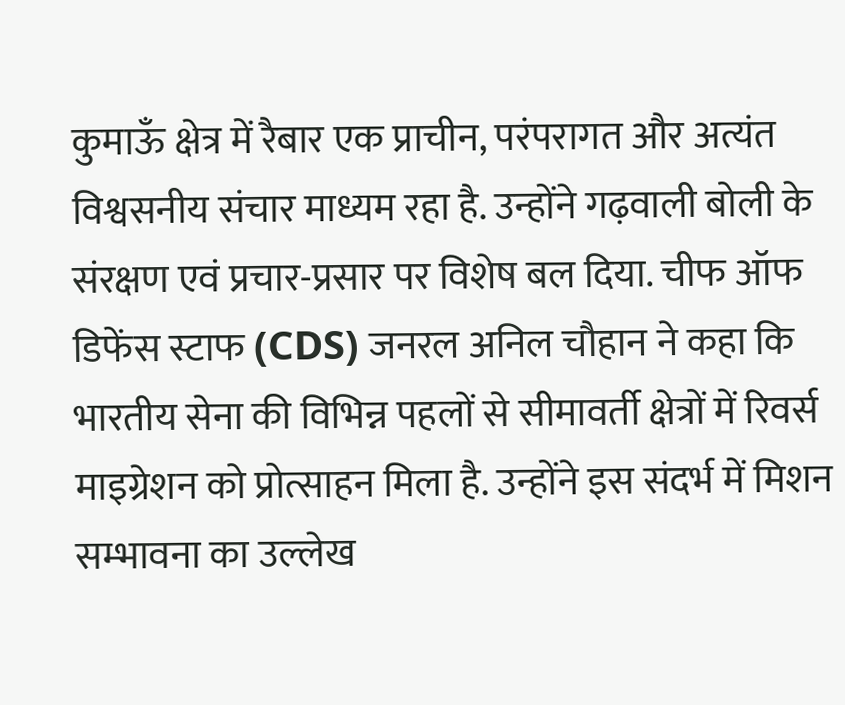कुमाऊँ क्षेत्र में रैबार एक प्राचीन, परंपरागत और अत्यंत विश्वसनीय संचार माध्यम रहा है. उन्होंने गढ़वाली बोली के संरक्षण एवं प्रचार-प्रसार पर विशेष बल दिया. चीफ ऑफ डिफेंस स्टाफ (CDS) जनरल अनिल चौहान ने कहा कि भारतीय सेना की विभिन्न पहलों से सीमावर्ती क्षेत्रों में रिवर्स माइग्रेशन को प्रोत्साहन मिला है. उन्होंने इस संदर्भ में मिशन सम्भावना का उल्लेख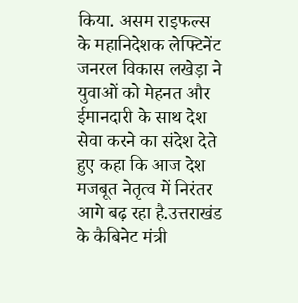किया. असम राइफल्स के महानिदेशक लेफ्टिनेंट जनरल विकास लखेड़ा ने युवाओं को मेहनत और ईमानदारी के साथ देश सेवा करने का संदेश देते हुए कहा कि आज देश मजबूत नेतृत्व में निरंतर आगे बढ़ रहा है.उत्तराखंड के कैबिनेट मंत्री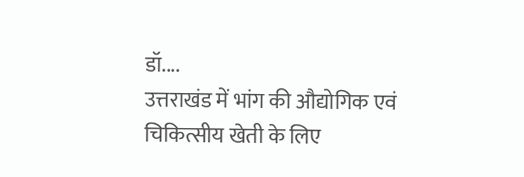डॉ....
उत्तराखंड में भांग की औद्योगिक एवं चिकित्सीय खेती के लिए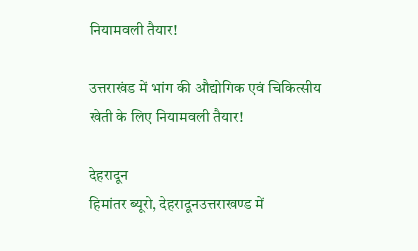नियामवली तैयार!

उत्तराखंड में भांग की औद्योगिक एवं चिकित्सीय खेती के लिए नियामवली तैयार!

देहरादून
हिमांतर ब्यूरो, देहरादूनउत्तराखण्ड में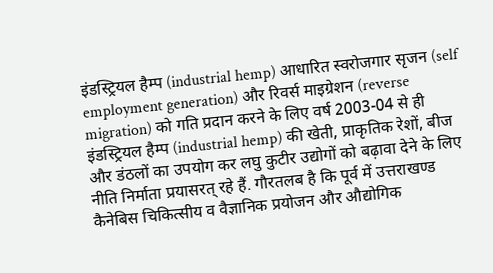इंडस्ट्रियल हैम्प (industrial hemp) आधारित स्वरोजगार सृजन (self employment generation) और रिवर्स माइग्रेशन (reverse migration) को गति प्रदान करने के लिए वर्ष 2003-04 से ही इंडस्ट्रियल हैम्प (industrial hemp) की खेती, प्राकृतिक रेशों, बीज और डंठलों का उपयोग कर लघु कुटीर उद्योगों को बढ़ावा देने के लिए नीति निर्माता प्रयासरत् रहे हैं. गौरतलब है कि पूर्व में उत्तराखण्ड कैनेबिस चिकित्सीय व वैज्ञानिक प्रयोजन और औद्योगिक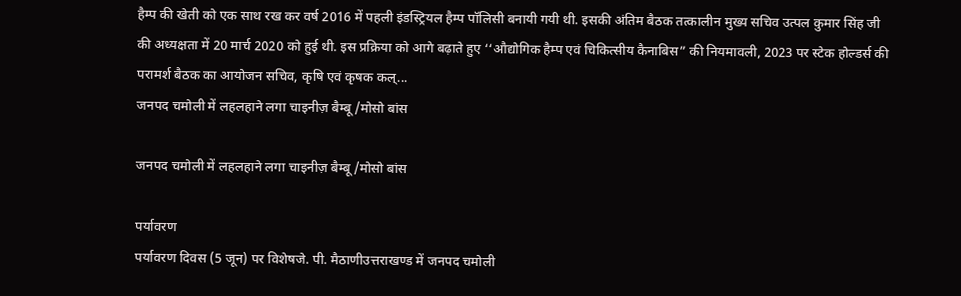हैम्प की खेती को एक साथ रख कर वर्ष 2016 में पहली इंडस्ट्रियल हैम्प पॉलिसी बनायी गयी थी. इसकी अंतिम बैठक तत्कालीन मुख्य सचिव उत्पल कुमार सिंह जी की अध्यक्षता में 20 मार्च 2020 को हुई थी. इस प्रक्रिया को आगे बढ़ाते हुए ‘‘औद्योगिक हैम्प एवं चिकित्सीय कैनाबिस” की नियमावली, 2023 पर स्टेक होल्डर्स की परामर्श बैठक का आयोजन सचिव, कृषि एवं कृषक कल्...
जनपद चमोली में लहलहाने लगा चाइनीज़ बैम्बू/मोसो बांस

जनपद चमोली में लहलहाने लगा चाइनीज़ बैम्बू/मोसो बांस

पर्यावरण
पर्यावरण दिवस (5 जून) पर विशेषजे. पी. मैठाणीउत्तराखण्ड में जनपद चमोली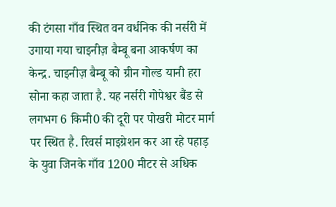की टंगसा गाँव स्थित वन वर्धनिक की नर्सरी में उगाया गया चाइनीज़ बैम्बू बना आकर्षण का केन्द्र. चाइनीज़ बैम्बू को ग्रीन गोल्ड यानी हरा सोना कहा जाता है. यह नर्सरी गोपेश्वर बैंड से लगभग 6 किमी0 की दूरी पर पोखरी मोटर मार्ग पर स्थित है. रिवर्स माइग्रेशन कर आ रहे पहाड़ के युवा जिनके गाँव 1200 मीटर से अधिक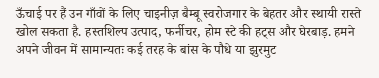ऊँचाई पर हैं उन गाँवों के लिए चाइनीज़ बैम्बू स्वरोजगार के बेहतर और स्थायी रास्ते खोल सकता है. हस्तशिल्प उत्पाद, फर्नीचर, होम स्टे की हट्स और घेरबाड़. हमने अपने जीवन में सामान्यतः कई तरह के बांस के पौधे या झुरमुट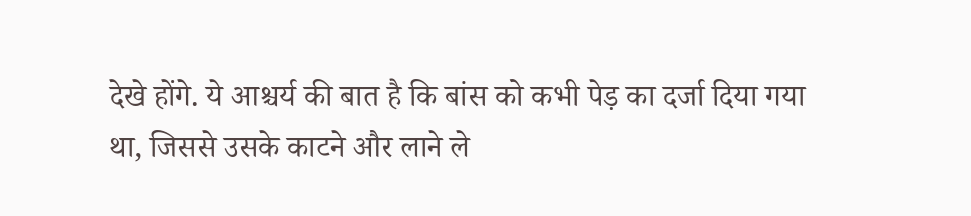देखे होंगे. ये आश्चर्य की बात है कि बांस को कभी पेड़ का दर्जा दिया गया था, जिससे उसके काटने और लाने ले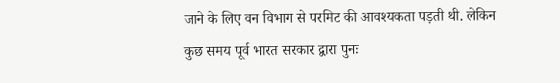जाने के लिए वन विभाग से परमिट की आवश्यकता पड़ती थी. लेकिन कुछ समय पूर्व भारत सरकार द्वारा पुनः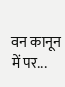वन कानून में पर...